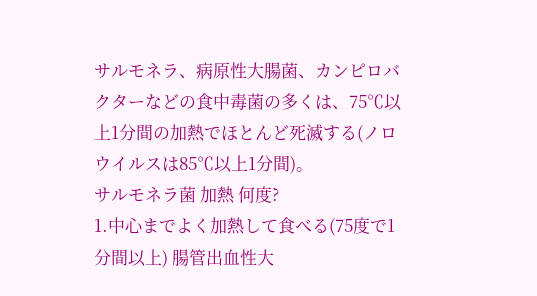サルモネラ、病原性大腸菌、カンピロバクターなどの食中毒菌の多くは、75℃以上1分間の加熱でほとんど死滅する(ノロウイルスは85℃以上1分間)。
サルモネラ菌 加熱 何度?
1.中心までよく加熱して食べる(75度で1分間以上) 腸管出血性大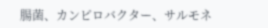腸菌、カンピロバクター、サルモネ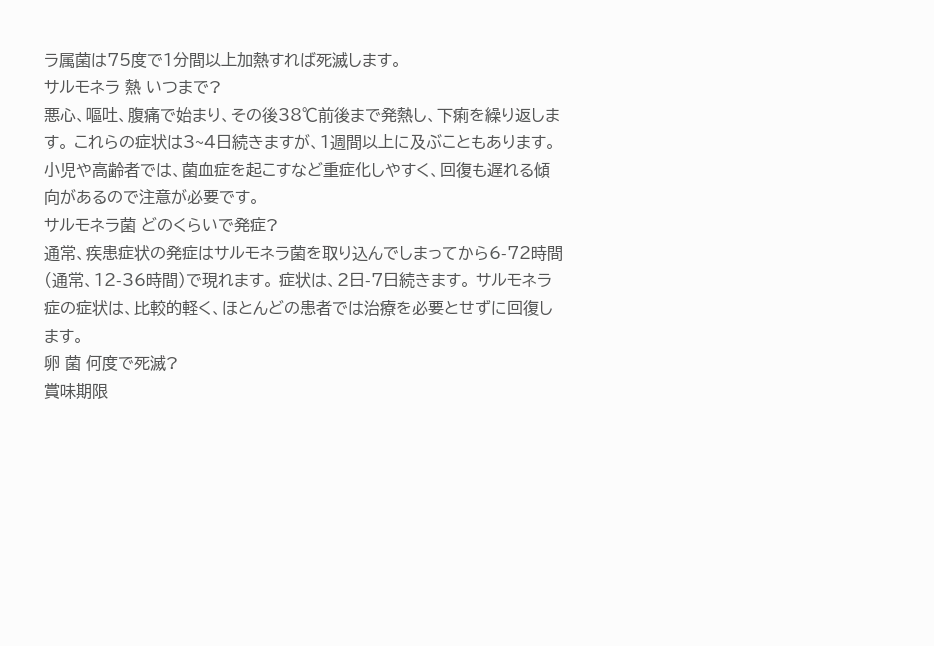ラ属菌は75度で1分間以上加熱すれば死滅します。
サルモネラ 熱 いつまで?
悪心、嘔吐、腹痛で始まり、その後38℃前後まで発熱し、下痢を繰り返します。 これらの症状は3~4日続きますが、1週間以上に及ぶこともあります。 小児や高齢者では、菌血症を起こすなど重症化しやすく、回復も遅れる傾向があるので注意が必要です。
サルモネラ菌 どのくらいで発症?
通常、疾患症状の発症はサルモネラ菌を取り込んでしまってから6-72時間(通常、12-36時間)で現れます。 症状は、2日-7日続きます。 サルモネラ症の症状は、比較的軽く、ほとんどの患者では治療を必要とせずに回復します。
卵 菌 何度で死滅?
賞味期限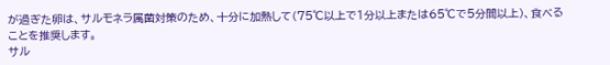が過ぎた卵は、サルモネラ属菌対策のため、十分に加熱して(75℃以上で1分以上または65℃で5分間以上)、食べることを推奨します。
サル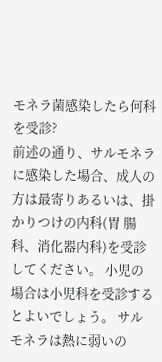モネラ菌感染したら何科を受診?
前述の通り、サルモネラに感染した場合、成人の方は最寄りあるいは、掛かりつけの内科(胃 腸科、消化器内科)を受診してください。 小児の場合は小児科を受診するとよいでしょう。 サルモネラは熱に弱いの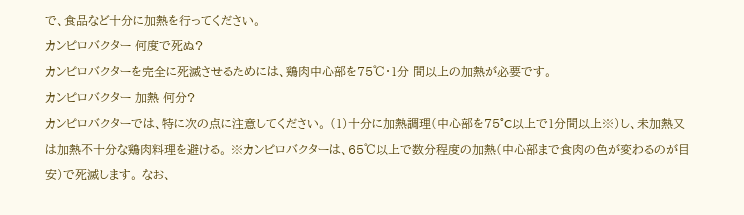で、食品など十分に加熱を行ってください。
カンピロバクター 何度で死ぬ?
カンピロバクターを完全に死滅させるためには、鶏肉中心部を75℃・1分 間以上の加熱が必要です。
カンピロバクター 加熱 何分?
カンピロバクターでは、特に次の点に注意してください。 (1)十分に加熱調理(中心部を75°C以上で1分間以上※)し、未加熱又は加熱不十分な鶏肉料理を避ける。 ※カンピロバクターは、65℃以上で数分程度の加熱(中心部まで食肉の色が変わるのが目安)で死滅します。 なお、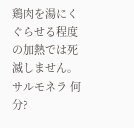鶏肉を湯にくぐらせる程度の加熱では死滅しません。
サルモネラ 何分?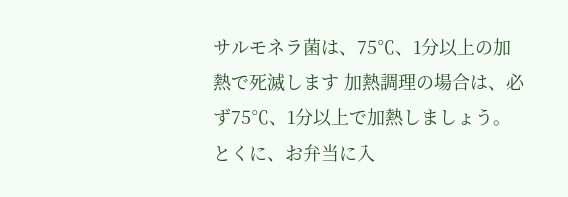サルモネラ菌は、75℃、1分以上の加熱で死滅します 加熱調理の場合は、必ず75℃、1分以上で加熱しましょう。 とくに、お弁当に入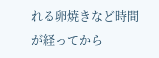れる卵焼きなど時間が経ってから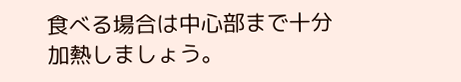食べる場合は中心部まで十分加熱しましょう。